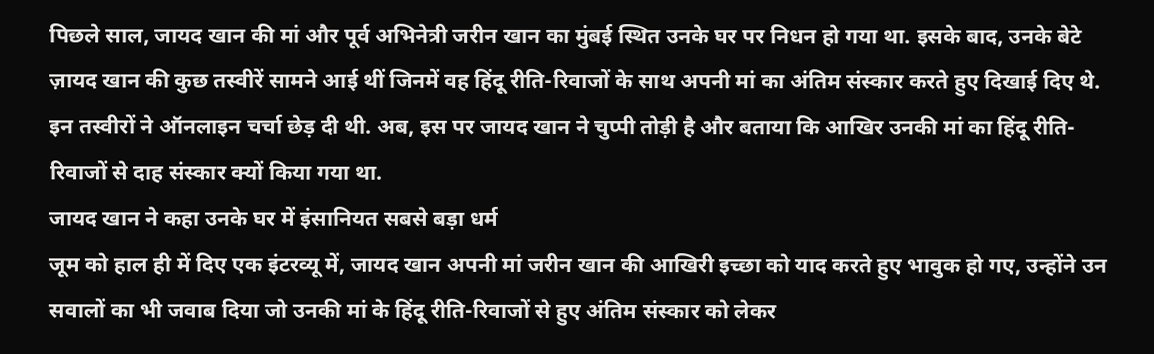पिछले साल, जायद खान की मां और पूर्व अभिनेत्री जरीन खान का मुंबई स्थित उनके घर पर निधन हो गया था. इसके बाद, उनके बेटे ज़ायद खान की कुछ तस्वीरें सामने आई थीं जिनमें वह हिंदू रीति-रिवाजों के साथ अपनी मां का अंतिम संस्कार करते हुए दिखाई दिए थे. इन तस्वीरों ने ऑनलाइन चर्चा छेड़ दी थी. अब, इस पर जायद खान ने चुप्पी तोड़ी है और बताया कि आखिर उनकी मां का हिंदू रीति-रिवाजों से दाह संस्कार क्यों किया गया था.
जायद खान ने कहा उनके घर में इंसानियत सबसे बड़ा धर्म
जूम को हाल ही में दिए एक इंटरव्यू में, जायद खान अपनी मां जरीन खान की आखिरी इच्छा को याद करते हुए भावुक हो गए, उन्होंने उन सवालों का भी जवाब दिया जो उनकी मां के हिंदू रीति-रिवाजों से हुए अंतिम संस्कार को लेकर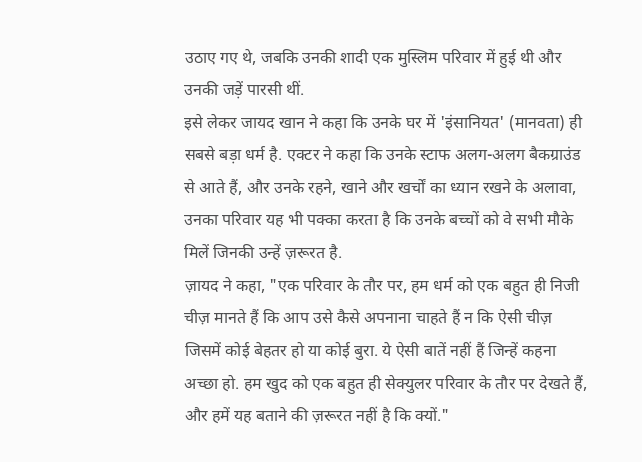उठाए गए थे, जबकि उनकी शादी एक मुस्लिम परिवार में हुई थी और उनकी जड़ें पारसी थीं.
इसे लेकर जायद खान ने कहा कि उनके घर में 'इंसानियत' (मानवता) ही सबसे बड़ा धर्म है. एक्टर ने कहा कि उनके स्टाफ अलग-अलग बैकग्राउंड से आते हैं, और उनके रहने, खाने और खर्चों का ध्यान रखने के अलावा, उनका परिवार यह भी पक्का करता है कि उनके बच्चों को वे सभी मौके मिलें जिनकी उन्हें ज़रूरत है.
ज़ायद ने कहा, "एक परिवार के तौर पर, हम धर्म को एक बहुत ही निजी चीज़ मानते हैं कि आप उसे कैसे अपनाना चाहते हैं न कि ऐसी चीज़ जिसमें कोई बेहतर हो या कोई बुरा. ये ऐसी बातें नहीं हैं जिन्हें कहना अच्छा हो. हम खुद को एक बहुत ही सेक्युलर परिवार के तौर पर देखते हैं, और हमें यह बताने की ज़रूरत नहीं है कि क्यों."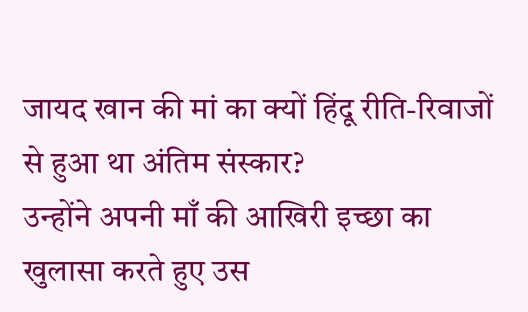जायद खान की मां का क्यों हिंदू रीति-रिवाजों से हुआ था अंतिम संस्कार?
उन्होंने अपनी माँ की आखिरी इच्छा का खुलासा करते हुए उस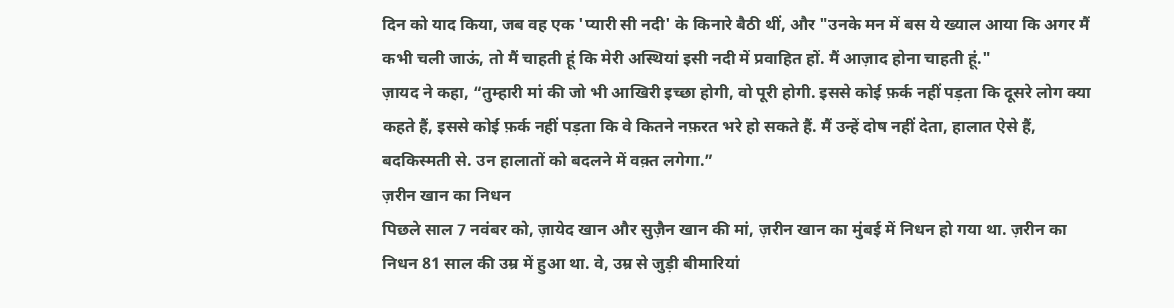दिन को याद किया, जब वह एक 'प्यारी सी नदी' के किनारे बैठी थीं, और "उनके मन में बस ये ख्याल आया कि अगर मैं कभी चली जाऊं, तो मैं चाहती हूं कि मेरी अस्थियां इसी नदी में प्रवाहित हों. मैं आज़ाद होना चाहती हूं."
ज़ायद ने कहा, “तुम्हारी मां की जो भी आखिरी इच्छा होगी, वो पूरी होगी. इससे कोई फ़र्क नहीं पड़ता कि दूसरे लोग क्या कहते हैं, इससे कोई फ़र्क नहीं पड़ता कि वे कितने नफ़रत भरे हो सकते हैं. मैं उन्हें दोष नहीं देता, हालात ऐसे हैं, बदकिस्मती से. उन हालातों को बदलने में वक़्त लगेगा.”
ज़रीन खान का निधन
पिछले साल 7 नवंबर को, ज़ायेद खान और सुज़ैन खान की मां, ज़रीन खान का मुंबई में निधन हो गया था. ज़रीन का निधन 81 साल की उम्र में हुआ था. वे, उम्र से जुड़ी बीमारियां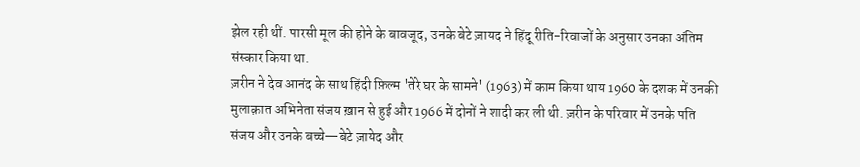झेल रही थीं. पारसी मूल की होने के बावजूद, उनके बेटे ज़ायद ने हिंदू रीति-रिवाजों के अनुसार उनका अंतिम संस्कार किया था.
ज़रीन ने देव आनंद के साथ हिंदी फ़िल्म 'तेरे घर के सामने' (1963) में काम किया थाय 1960 के दशक में उनकी मुलाक़ात अभिनेता संजय ख़ान से हुई और 1966 में दोनों ने शादी कर ली थी. ज़रीन के परिवार में उनके पति संजय और उनके बच्चे—बेटे ज़ायेद और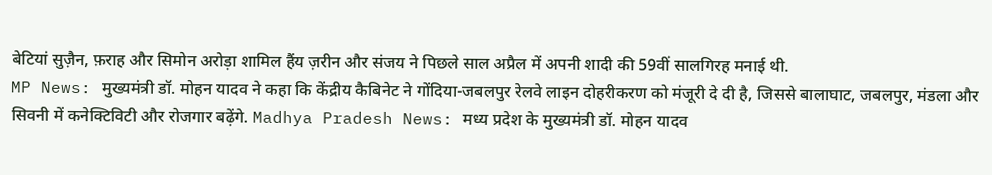बेटियां सुज़ैन, फ़राह और सिमोन अरोड़ा शामिल हैंय ज़रीन और संजय ने पिछले साल अप्रैल में अपनी शादी की 59वीं सालगिरह मनाई थी.
MP News: मुख्यमंत्री डॉ. मोहन यादव ने कहा कि केंद्रीय कैबिनेट ने गोंदिया-जबलपुर रेलवे लाइन दोहरीकरण को मंजूरी दे दी है, जिससे बालाघाट, जबलपुर, मंडला और सिवनी में कनेक्टिविटी और रोजगार बढ़ेंगे. Madhya Pradesh News: मध्य प्रदेश के मुख्यमंत्री डॉ. मोहन यादव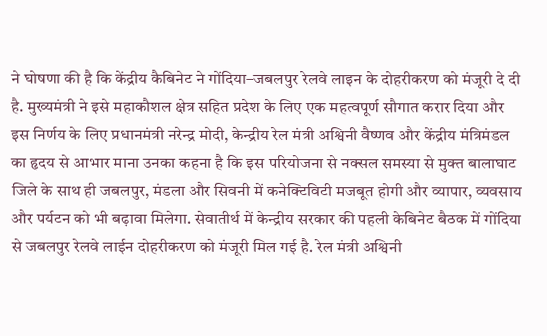ने घोषणा की है कि केंद्रीय कैबिनेट ने गोंदिया–जबलपुर रेलवे लाइन के दोहरीकरण को मंजूरी दे दी है. मुख्यमंत्री ने इसे महाकौशल क्षेत्र सहित प्रदेश के लिए एक महत्वपूर्ण सौगात करार दिया और इस निर्णय के लिए प्रधानमंत्री नरेन्द्र मोदी, केन्द्रीय रेल मंत्री अश्विनी वैष्णव और केंद्रीय मंत्रिमंडल का हृदय से आभार माना उनका कहना है कि इस परियोजना से नक्सल समस्या से मुक्त बालाघाट जिले के साथ ही जबलपुर, मंडला और सिवनी में कनेक्टिविटी मजबूत होगी और व्यापार, व्यवसाय और पर्यटन को भी बढ़ावा मिलेगा. सेवातीर्थ में केन्द्रीय सरकार की पहली केबिनेट बैठक में गोंदिया से जबलपुर रेलवे लाईन दोहरीकरण को मंजूरी मिल गई है. रेल मंत्री अश्विनी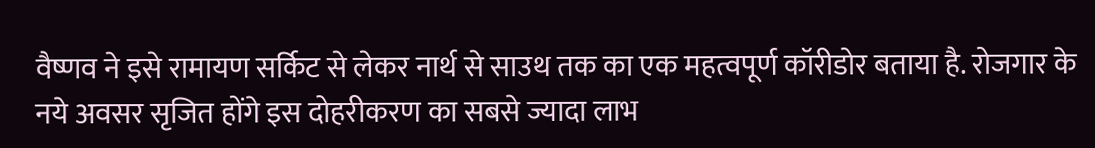वैष्णव ने इसे रामायण सर्किट से लेकर नार्थ से साउथ तक का एक महत्वपूर्ण कॉरीडोर बताया है. रोजगार के नये अवसर सृजित होंगे इस दोहरीकरण का सबसे ज्यादा लाभ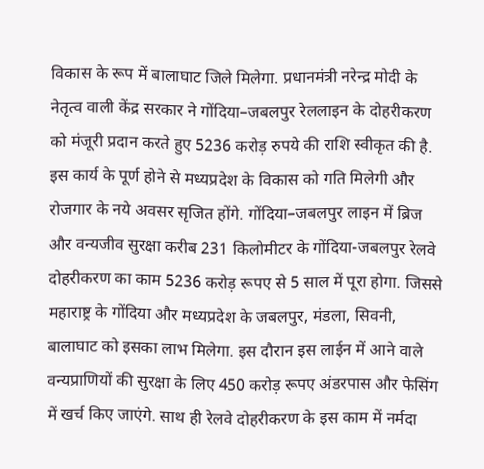विकास के रूप में बालाघाट जिले मिलेगा. प्रधानमंत्री नरेन्द्र मोदी के नेतृत्व वाली केंद्र सरकार ने गोंदिया–जबलपुर रेललाइन के दोहरीकरण को मंजूरी प्रदान करते हुए 5236 करोड़ रुपये की राशि स्वीकृत की है. इस कार्य के पूर्ण होने से मध्यप्रदेश के विकास को गति मिलेगी और रोजगार के नये अवसर सृजित होंगे. गोंदिया–जबलपुर लाइन में ब्रिज और वन्यजीव सुरक्षा करीब 231 किलोमीटर के गोंदिया-जबलपुर रेलवे दोहरीकरण का काम 5236 करोड़ रूपए से 5 साल में पूरा होगा. जिससे महाराष्ट्र के गोंदिया और मध्यप्रदेश के जबलपुर, मंडला, सिवनी, बालाघाट को इसका लाभ मिलेगा. इस दौरान इस लाईन में आने वाले वन्यप्राणियों की सुरक्षा के लिए 450 करोड़ रूपए अंडरपास और फेसिंग में खर्च किए जाएंगे. साथ ही रेलवे दोहरीकरण के इस काम में नर्मदा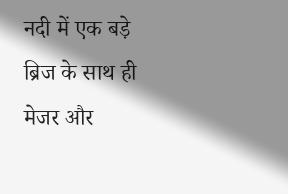नदी में एक बड़े ब्रिज के साथ ही मेजर और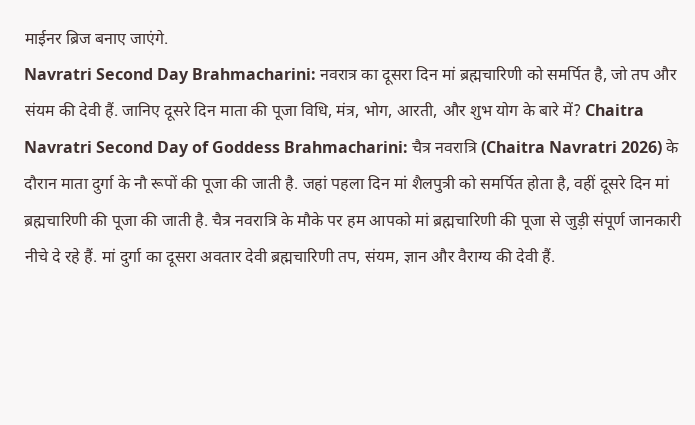माईनर ब्रिज बनाए जाएंगे.
Navratri Second Day Brahmacharini: नवरात्र का दूसरा दिन मां ब्रह्मचारिणी को समर्पित है, जो तप और संयम की देवी हैं. जानिए दूसरे दिन माता की पूजा विधि, मंत्र, भोग, आरती, और शुभ योग के बारे में? Chaitra Navratri Second Day of Goddess Brahmacharini: चैत्र नवरात्रि (Chaitra Navratri 2026) के दौरान माता दुर्गा के नौ रूपों की पूजा की जाती है. जहां पहला दिन मां शैलपुत्री को समर्पित होता है, वहीं दूसरे दिन मां ब्रह्मचारिणी की पूजा की जाती है. चैत्र नवरात्रि के मौके पर हम आपको मां ब्रह्मचारिणी की पूजा से जुड़ी संपूर्ण जानकारी नीचे दे रहे हैं. मां दुर्गा का दूसरा अवतार देवी ब्रह्मचारिणी तप, संयम, ज्ञान और वैराग्य की देवी हैं.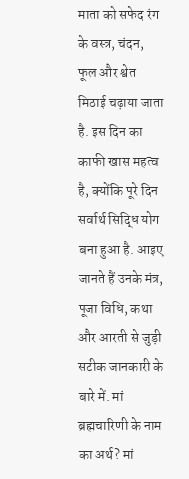माता को सफेद रंग के वस्त्र, चंदन, फूल और श्वेत मिठाई चढ़ाया जाता है. इस दिन का काफी खास महत्व है, क्योंकि पूरे दिन सर्वार्थ सिद्धि योग बना हुआ है. आइए जानते हैं उनके मंत्र, पूजा विधि, कथा और आरती से जुड़ी सटीक जानकारी के बारे में. मां ब्रह्मचारिणी के नाम का अर्थ? मां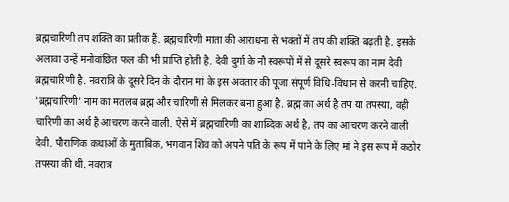ब्रह्मचारिणी तप शक्ति का प्रतीक हैं. ब्रह्मचारिणी माता की आराधना से भक्तों में तप की शक्ति बढ़ती है. इसके अलावा उन्हें मनोवांछित फल की भी प्राप्ति होती है. देवी दुर्गा के नौ स्वरूपों में से दूसरे स्वरूप का नाम देवी ब्रह्मचारिणी है. नवरात्रि के दूसरे दिन के दौरान मां के इस अवतार की पूजा संपूर्ण विधि-विधान से करनी चाहिए. 'ब्रह्मचारिणी' नाम का मतलब ब्रह्म और चारिणी से मिलकर बना हुआ है. ब्रह्म का अर्थ है तप या तपस्या, वही चारिणी का अर्थ है आचरण करने वाली. ऐसे में ब्रह्मचारिणी का शाब्दिक अर्थ है, तप का आचरण करने वाली देवी. पौराणिक कथाओं के मुताबिक, भगवान शिव को अपने पति के रूप में पाने के लिए मां ने इस रूप में कठोर तपस्या की थी. नवरात्र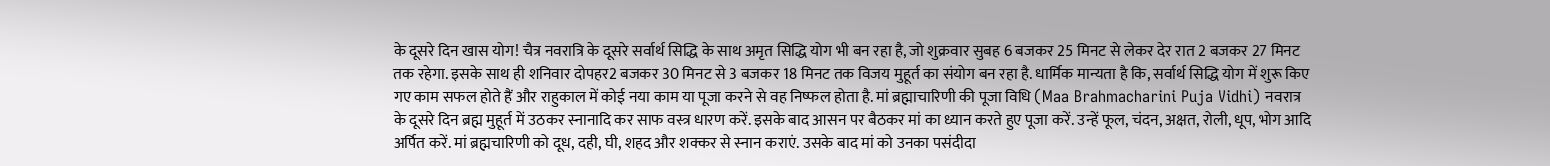के दूसरे दिन खास योग! चैत्र नवरात्रि के दूसरे सर्वार्थ सिद्धि के साथ अमृत सिद्धि योग भी बन रहा है, जो शुक्रवार सुबह 6 बजकर 25 मिनट से लेकर देर रात 2 बजकर 27 मिनट तक रहेगा. इसके साथ ही शनिवार दोपहर2 बजकर 30 मिनट से 3 बजकर 18 मिनट तक विजय मुहूर्त का संयोग बन रहा है. धार्मिक मान्यता है कि, सर्वार्थ सिद्धि योग में शुरू किए गए काम सफल होते हैं और राहुकाल में कोई नया काम या पूजा करने से वह निष्फल होता है. मां ब्रह्माचारिणी की पूजा विधि (Maa Brahmacharini Puja Vidhi) नवरात्र के दूसरे दिन ब्रह्म मुहूर्त में उठकर स्नानादि कर साफ वस्त्र धारण करें. इसके बाद आसन पर बैठकर मां का ध्यान करते हुए पूजा करें. उन्हें फूल, चंदन, अक्षत, रोली, धूप, भोग आदि अर्पित करें. मां ब्रह्मचारिणी को दूध, दही, घी, शहद और शक्कर से स्नान कराएं. उसके बाद मां को उनका पसंदीदा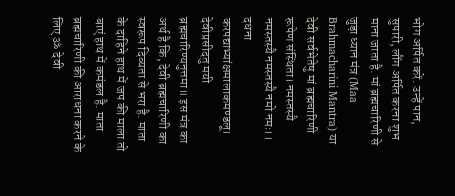भोग अर्पित करें. उन्हें पान, सुपारी, लौंग अर्पित करना शुभ माना जाता है. मां ब्रह्मचारिणी से जुड़ा ध्यान मंत्र (Maa Brahmacharini Mantra) या देवी सर्वभेतेषु मां ब्रह्मचारिणी रूपेण संस्थिता। नमस्तस्यै नमस्तस्यै नमस्तस्यै नमो नमः।। दधना करपद्याभ्यांक्षमालाकमण्डलू। देवीप्रसीदतु मयी ब्रह्मचारिण्यनुत्तमा॥ इस मंत्र का अर्थ है कि, देवी ब्रह्मचारिणी का स्वरूप दिव्यता से भरा है. माता के दाहिने हाथ में जप की माला तो बाएं हाथ में कमंडल है. माता ब्रह्मचारिणी की आराधना करने के लिए ॐ देवी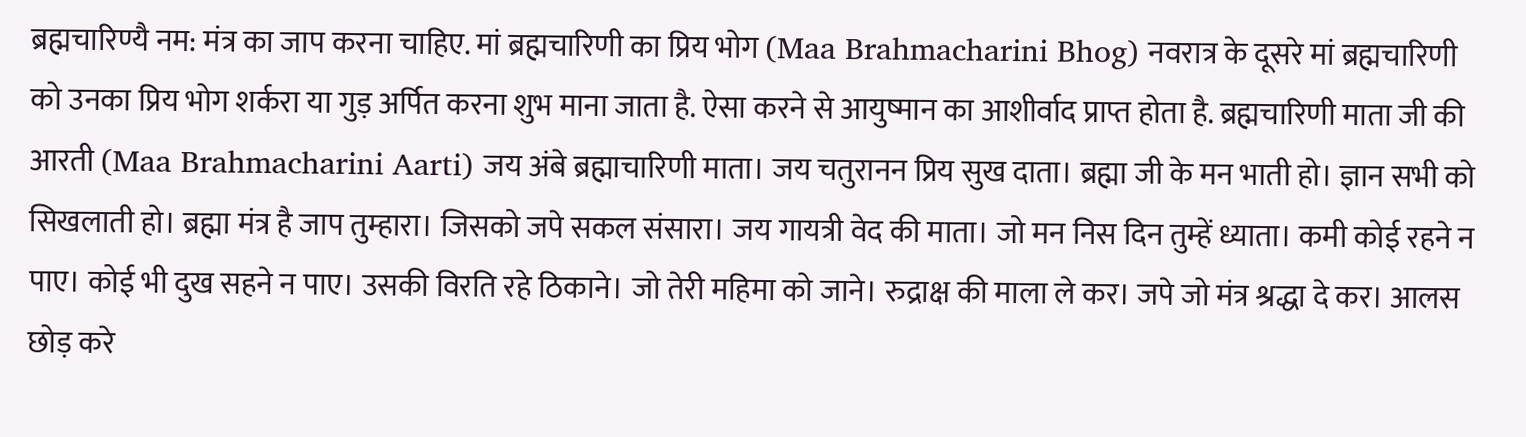ब्रह्मचारिण्यै नम: मंत्र का जाप करना चाहिए. मां ब्रह्मचारिणी का प्रिय भोग (Maa Brahmacharini Bhog) नवरात्र के दूसरे मां ब्रह्मचारिणी को उनका प्रिय भोग शर्करा या गुड़ अर्पित करना शुभ माना जाता है. ऐसा करने से आयुष्मान का आशीर्वाद प्राप्त होता है. ब्रह्मचारिणी माता जी की आरती (Maa Brahmacharini Aarti) जय अंबे ब्रह्माचारिणी माता। जय चतुरानन प्रिय सुख दाता। ब्रह्मा जी के मन भाती हो। ज्ञान सभी को सिखलाती हो। ब्रह्मा मंत्र है जाप तुम्हारा। जिसको जपे सकल संसारा। जय गायत्री वेद की माता। जो मन निस दिन तुम्हें ध्याता। कमी कोई रहने न पाए। कोई भी दुख सहने न पाए। उसकी विरति रहे ठिकाने। जो तेरी महिमा को जाने। रुद्राक्ष की माला ले कर। जपे जो मंत्र श्रद्धा दे कर। आलस छोड़ करे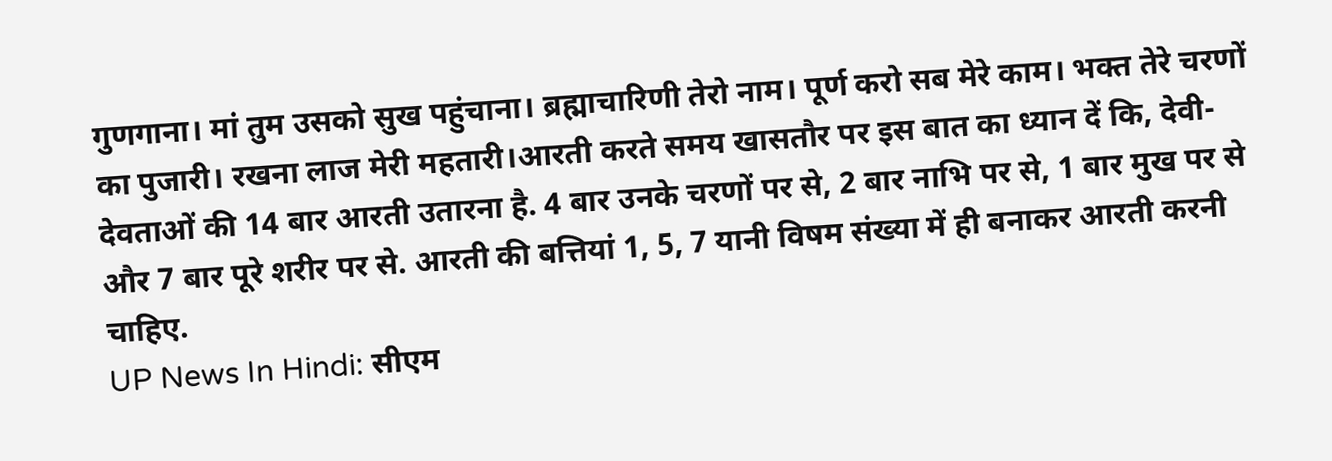गुणगाना। मां तुम उसको सुख पहुंचाना। ब्रह्माचारिणी तेरो नाम। पूर्ण करो सब मेरे काम। भक्त तेरे चरणों का पुजारी। रखना लाज मेरी महतारी।आरती करते समय खासतौर पर इस बात का ध्यान दें कि, देवी-देवताओं की 14 बार आरती उतारना है. 4 बार उनके चरणों पर से, 2 बार नाभि पर से, 1 बार मुख पर से और 7 बार पूरे शरीर पर से. आरती की बत्तियां 1, 5, 7 यानी विषम संख्या में ही बनाकर आरती करनी चाहिए.
UP News In Hindi: सीएम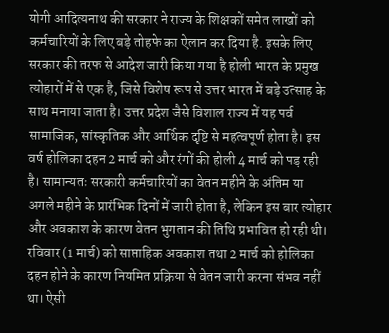योगी आदित्यनाथ की सरकार ने राज्य के शिक्षकों समेत लाखों को कर्मचारियों के लिए बड़े तोहफे का ऐलान कर दिया है. इसके लिए सरकार की तरफ से आदेश जारी किया गया है होली भारत के प्रमुख त्योहारों में से एक है, जिसे विशेष रूप से उत्तर भारत में बड़े उत्साह के साथ मनाया जाता है। उत्तर प्रदेश जैसे विशाल राज्य में यह पर्व सामाजिक, सांस्कृतिक और आर्थिक दृष्टि से महत्वपूर्ण होता है। इस वर्ष होलिका दहन 2 मार्च को और रंगों की होली 4 मार्च को पड़ रही है। सामान्यतः सरकारी कर्मचारियों का वेतन महीने के अंतिम या अगले महीने के प्रारंभिक दिनों में जारी होता है, लेकिन इस बार त्योहार और अवकाश के कारण वेतन भुगतान की तिथि प्रभावित हो रही थी। रविवार (1 मार्च) को साप्ताहिक अवकाश तथा 2 मार्च को होलिका दहन होने के कारण नियमित प्रक्रिया से वेतन जारी करना संभव नहीं था। ऐसी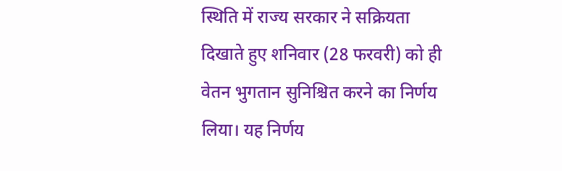स्थिति में राज्य सरकार ने सक्रियता दिखाते हुए शनिवार (28 फरवरी) को ही वेतन भुगतान सुनिश्चित करने का निर्णय लिया। यह निर्णय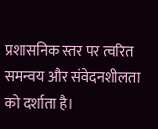प्रशासनिक स्तर पर त्वरित समन्वय और संवेदनशीलता को दर्शाता है।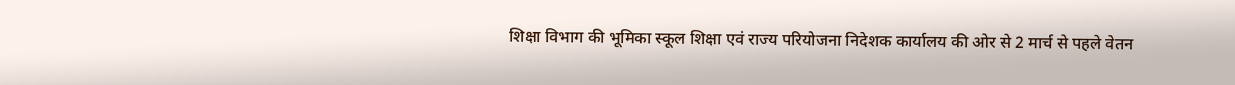शिक्षा विभाग की भूमिका स्कूल शिक्षा एवं राज्य परियोजना निदेशक कार्यालय की ओर से 2 मार्च से पहले वेतन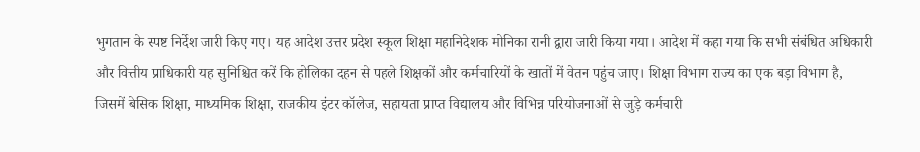भुगतान के स्पष्ट निर्देश जारी किए गए। यह आदेश उत्तर प्रदेश स्कूल शिक्षा महानिदेशक मोनिका रानी द्वारा जारी किया गया। आदेश में कहा गया कि सभी संबंधित अधिकारी और वित्तीय प्राधिकारी यह सुनिश्चित करें कि होलिका दहन से पहले शिक्षकों और कर्मचारियों के खातों में वेतन पहुंच जाए। शिक्षा विभाग राज्य का एक बड़ा विभाग है, जिसमें बेसिक शिक्षा, माध्यमिक शिक्षा, राजकीय इंटर कॉलेज, सहायता प्राप्त विद्यालय और विभिन्न परियोजनाओं से जुड़े कर्मचारी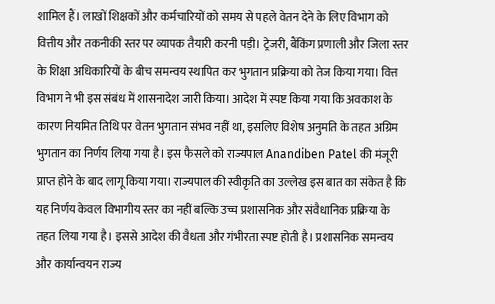शामिल हैं। लाखों शिक्षकों और कर्मचारियों को समय से पहले वेतन देने के लिए विभाग को वित्तीय और तकनीकी स्तर पर व्यापक तैयारी करनी पड़ी। ट्रेजरी, बैंकिंग प्रणाली और जिला स्तर के शिक्षा अधिकारियों के बीच समन्वय स्थापित कर भुगतान प्रक्रिया को तेज किया गया। वित्त विभाग ने भी इस संबंध में शासनादेश जारी किया। आदेश में स्पष्ट किया गया कि अवकाश के कारण नियमित तिथि पर वेतन भुगतान संभव नहीं था, इसलिए विशेष अनुमति के तहत अग्रिम भुगतान का निर्णय लिया गया है। इस फैसले को राज्यपाल Anandiben Patel की मंजूरी प्राप्त होने के बाद लागू किया गया। राज्यपाल की स्वीकृति का उल्लेख इस बात का संकेत है कि यह निर्णय केवल विभागीय स्तर का नहीं बल्कि उच्च प्रशासनिक और संवैधानिक प्रक्रिया के तहत लिया गया है। इससे आदेश की वैधता और गंभीरता स्पष्ट होती है। प्रशासनिक समन्वय और कार्यान्वयन राज्य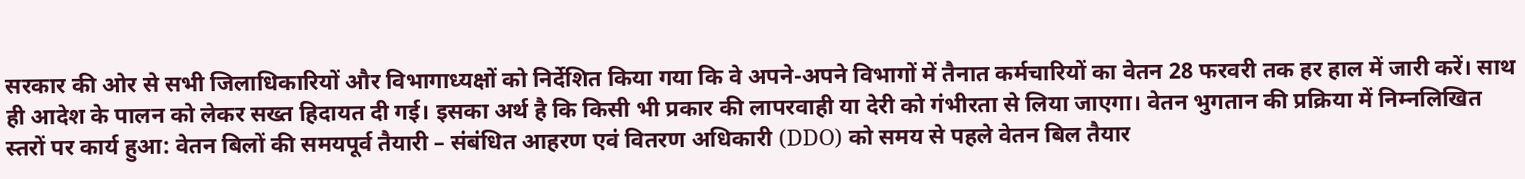सरकार की ओर से सभी जिलाधिकारियों और विभागाध्यक्षों को निर्देशित किया गया कि वे अपने-अपने विभागों में तैनात कर्मचारियों का वेतन 28 फरवरी तक हर हाल में जारी करें। साथ ही आदेश के पालन को लेकर सख्त हिदायत दी गई। इसका अर्थ है कि किसी भी प्रकार की लापरवाही या देरी को गंभीरता से लिया जाएगा। वेतन भुगतान की प्रक्रिया में निम्नलिखित स्तरों पर कार्य हुआ: वेतन बिलों की समयपूर्व तैयारी – संबंधित आहरण एवं वितरण अधिकारी (DDO) को समय से पहले वेतन बिल तैयार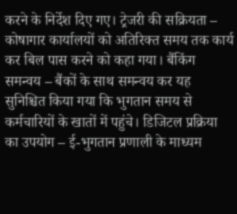करने के निर्देश दिए गए। ट्रेजरी की सक्रियता – कोषागार कार्यालयों को अतिरिक्त समय तक कार्य कर बिल पास करने को कहा गया। बैंकिंग समन्वय – बैंकों के साथ समन्वय कर यह सुनिश्चित किया गया कि भुगतान समय से कर्मचारियों के खातों में पहुंचे। डिजिटल प्रक्रिया का उपयोग – ई-भुगतान प्रणाली के माध्यम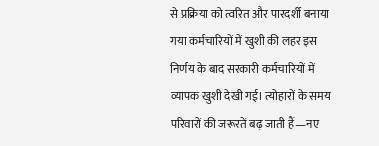से प्रक्रिया को त्वरित और पारदर्शी बनाया गया कर्मचारियों में खुशी की लहर इस निर्णय के बाद सरकारी कर्मचारियों में व्यापक खुशी देखी गई। त्योहारों के समय परिवारों की जरूरतें बढ़ जाती हैं—नए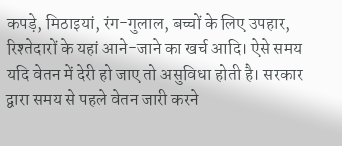कपड़े, मिठाइयां, रंग-गुलाल, बच्चों के लिए उपहार, रिश्तेदारों के यहां आने-जाने का खर्च आदि। ऐसे समय यदि वेतन में देरी हो जाए तो असुविधा होती है। सरकार द्वारा समय से पहले वेतन जारी करने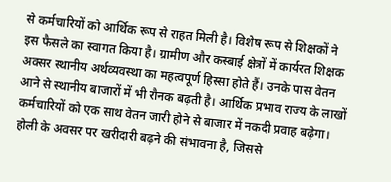से कर्मचारियों को आर्थिक रूप से राहत मिली है। विशेष रूप से शिक्षकों ने इस फैसले का स्वागत किया है। ग्रामीण और कस्बाई क्षेत्रों में कार्यरत शिक्षक अक्सर स्थानीय अर्थव्यवस्था का महत्वपूर्ण हिस्सा होते हैं। उनके पास वेतन आने से स्थानीय बाजारों में भी रौनक बढ़ती है। आर्थिक प्रभाव राज्य के लाखों कर्मचारियों को एक साथ वेतन जारी होने से बाजार में नकदी प्रवाह बढ़ेगा। होली के अवसर पर खरीदारी बढ़ने की संभावना है, जिससे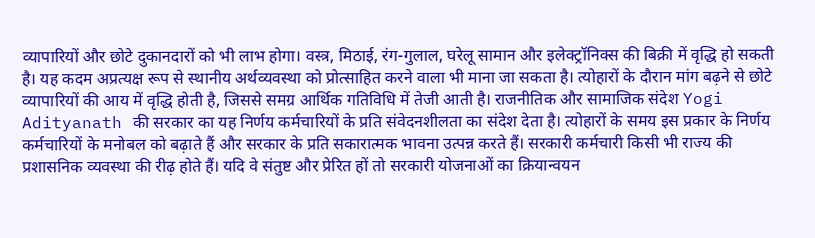व्यापारियों और छोटे दुकानदारों को भी लाभ होगा। वस्त्र, मिठाई, रंग-गुलाल, घरेलू सामान और इलेक्ट्रॉनिक्स की बिक्री में वृद्धि हो सकती है। यह कदम अप्रत्यक्ष रूप से स्थानीय अर्थव्यवस्था को प्रोत्साहित करने वाला भी माना जा सकता है। त्योहारों के दौरान मांग बढ़ने से छोटे व्यापारियों की आय में वृद्धि होती है, जिससे समग्र आर्थिक गतिविधि में तेजी आती है। राजनीतिक और सामाजिक संदेश Yogi Adityanath की सरकार का यह निर्णय कर्मचारियों के प्रति संवेदनशीलता का संदेश देता है। त्योहारों के समय इस प्रकार के निर्णय कर्मचारियों के मनोबल को बढ़ाते हैं और सरकार के प्रति सकारात्मक भावना उत्पन्न करते हैं। सरकारी कर्मचारी किसी भी राज्य की प्रशासनिक व्यवस्था की रीढ़ होते हैं। यदि वे संतुष्ट और प्रेरित हों तो सरकारी योजनाओं का क्रियान्वयन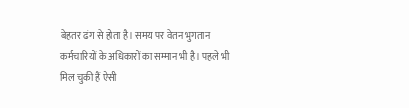बेहतर ढंग से होता है। समय पर वेतन भुगतान कर्मचारियों के अधिकारों का सम्मान भी है। पहले भी मिल चुकी हैं ऐसी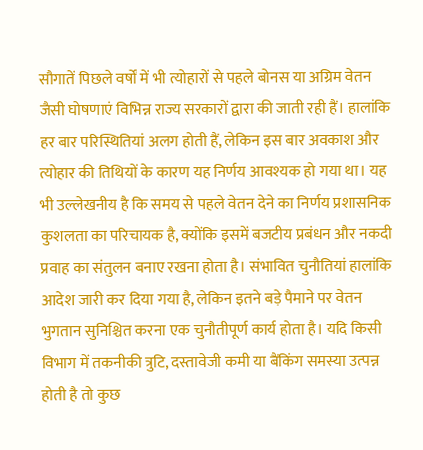सौगातें पिछले वर्षों में भी त्योहारों से पहले बोनस या अग्रिम वेतन जैसी घोषणाएं विभिन्न राज्य सरकारों द्वारा की जाती रही हैं। हालांकि हर बार परिस्थितियां अलग होती हैं, लेकिन इस बार अवकाश और त्योहार की तिथियों के कारण यह निर्णय आवश्यक हो गया था। यह भी उल्लेखनीय है कि समय से पहले वेतन देने का निर्णय प्रशासनिक कुशलता का परिचायक है, क्योंकि इसमें बजटीय प्रबंधन और नकदी प्रवाह का संतुलन बनाए रखना होता है। संभावित चुनौतियां हालांकि आदेश जारी कर दिया गया है, लेकिन इतने बड़े पैमाने पर वेतन भुगतान सुनिश्चित करना एक चुनौतीपूर्ण कार्य होता है। यदि किसी विभाग में तकनीकी त्रुटि, दस्तावेजी कमी या बैंकिंग समस्या उत्पन्न होती है तो कुछ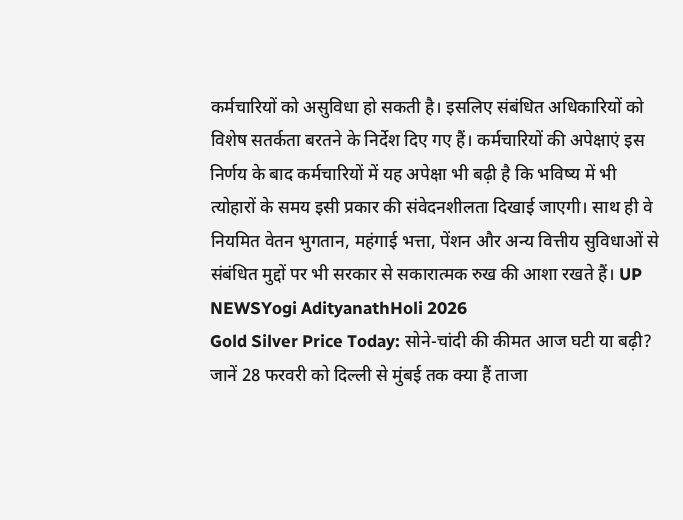कर्मचारियों को असुविधा हो सकती है। इसलिए संबंधित अधिकारियों को विशेष सतर्कता बरतने के निर्देश दिए गए हैं। कर्मचारियों की अपेक्षाएं इस निर्णय के बाद कर्मचारियों में यह अपेक्षा भी बढ़ी है कि भविष्य में भी त्योहारों के समय इसी प्रकार की संवेदनशीलता दिखाई जाएगी। साथ ही वे नियमित वेतन भुगतान, महंगाई भत्ता, पेंशन और अन्य वित्तीय सुविधाओं से संबंधित मुद्दों पर भी सरकार से सकारात्मक रुख की आशा रखते हैं। UP NEWSYogi AdityanathHoli 2026
Gold Silver Price Today: सोने-चांदी की कीमत आज घटी या बढ़ी? जानें 28 फरवरी को दिल्ली से मुंबई तक क्या हैं ताजा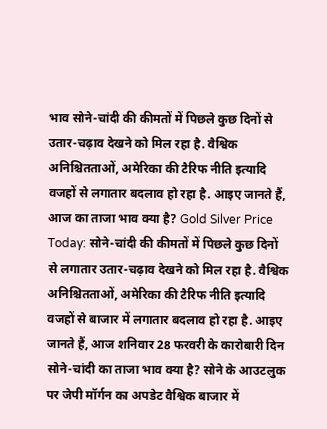भाव सोने-चांदी की कीमतों में पिछले कुछ दिनों से उतार-चढ़ाव देखने को मिल रहा है. वैश्विक अनिश्चितताओं, अमेरिका की टैरिफ नीति इत्यादि वजहों से लगातार बदलाव हो रहा है. आइए जानते हैं, आज का ताजा भाव क्या है? Gold Silver Price Today: सोने-चांदी की कीमतों में पिछले कुछ दिनों से लगातार उतार-चढ़ाव देखने को मिल रहा है. वैश्विक अनिश्चितताओं, अमेरिका की टैरिफ नीति इत्यादि वजहों से बाजार में लगातार बदलाव हो रहा है. आइए जानते हैं, आज शनिवार 28 फरवरी के कारोबारी दिन सोने-चांदी का ताजा भाव क्या है? सोने के आउटलुक पर जेपी मॉर्गन का अपडेट वैश्विक बाजार में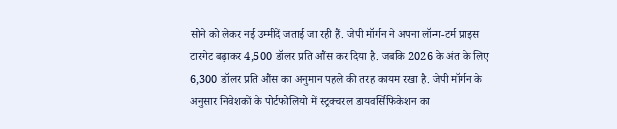सोने को लेकर नई उम्मीदें जताई जा रही हैं. जेपी मॉर्गन ने अपना लॉन्ग-टर्म प्राइस टारगेट बढ़ाकर 4,500 डॉलर प्रति औंस कर दिया है. जबकि 2026 के अंत के लिए 6,300 डॉलर प्रति औंस का अनुमान पहले की तरह कायम रखा है. जेपी मॉर्गन के अनुसार निवेशकों के पोर्टफोलियो में स्ट्रक्चरल डायवर्सिफिकेशन का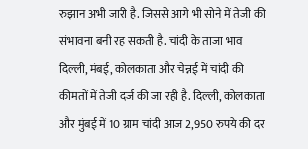रुझान अभी जारी है. जिससे आगे भी सोने में तेजी की संभावना बनी रह सकती है. चांदी के ताजा भाव दिल्ली, मंबई, कोलकाता और चेन्नई में चांदी की कीमतों में तेजी दर्ज की जा रही है. दिल्ली, कोलकाता और मुंबई में 10 ग्राम चांदी आज 2,950 रुपये की दर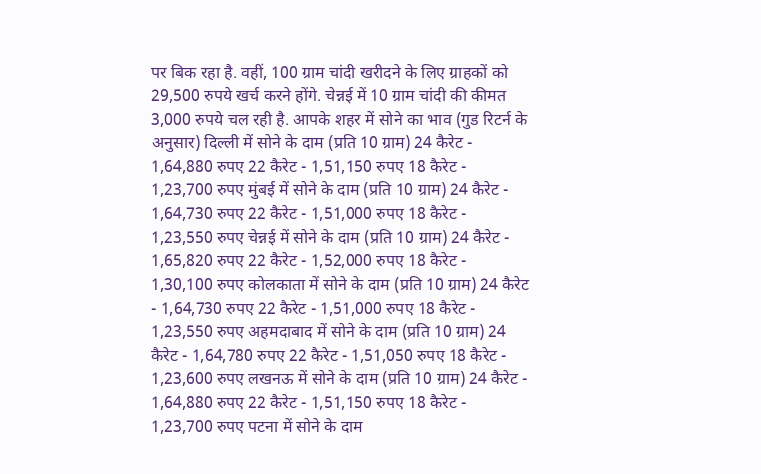पर बिक रहा है. वहीं, 100 ग्राम चांदी खरीदने के लिए ग्राहकों को 29,500 रुपये खर्च करने होंगे. चेन्नई में 10 ग्राम चांदी की कीमत 3,000 रुपये चल रही है. आपके शहर में सोने का भाव (गुड रिटर्न के अनुसार) दिल्ली में सोने के दाम (प्रति 10 ग्राम) 24 कैरेट - 1,64,880 रुपए 22 कैरेट - 1,51,150 रुपए 18 कैरेट - 1,23,700 रुपए मुंबई में सोने के दाम (प्रति 10 ग्राम) 24 कैरेट - 1,64,730 रुपए 22 कैरेट - 1,51,000 रुपए 18 कैरेट - 1,23,550 रुपए चेन्नई में सोने के दाम (प्रति 10 ग्राम) 24 कैरेट - 1,65,820 रुपए 22 कैरेट - 1,52,000 रुपए 18 कैरेट - 1,30,100 रुपए कोलकाता में सोने के दाम (प्रति 10 ग्राम) 24 कैरेट - 1,64,730 रुपए 22 कैरेट - 1,51,000 रुपए 18 कैरेट - 1,23,550 रुपए अहमदाबाद में सोने के दाम (प्रति 10 ग्राम) 24 कैरेट - 1,64,780 रुपए 22 कैरेट - 1,51,050 रुपए 18 कैरेट - 1,23,600 रुपए लखनऊ में सोने के दाम (प्रति 10 ग्राम) 24 कैरेट - 1,64,880 रुपए 22 कैरेट - 1,51,150 रुपए 18 कैरेट - 1,23,700 रुपए पटना में सोने के दाम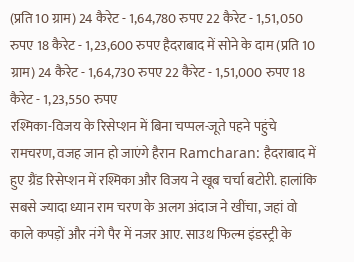(प्रति 10 ग्राम) 24 कैरेट - 1,64,780 रुपए 22 कैरेट - 1,51,050 रुपए 18 कैरेट - 1,23,600 रुपए हैदराबाद में सोने के दाम (प्रति 10 ग्राम) 24 कैरेट - 1,64,730 रुपए 22 कैरेट - 1,51,000 रुपए 18 कैरेट - 1,23,550 रुपए
रश्मिका-विजय के रिसेप्शन में बिना चप्पल-जूते पहने पहुंचे रामचरण, वजह जान हो जाएंगे हैरान Ramcharan: हैदराबाद में हुए ग्रैंड रिसेप्शन में रश्मिका और विजय ने खूब चर्चा बटोरी. हालांकि सबसे ज्यादा ध्यान राम चरण के अलग अंदाज ने खींचा, जहां वो काले कपड़ों और नंगे पैर में नजर आए. साउथ फिल्म इंडस्ट्री के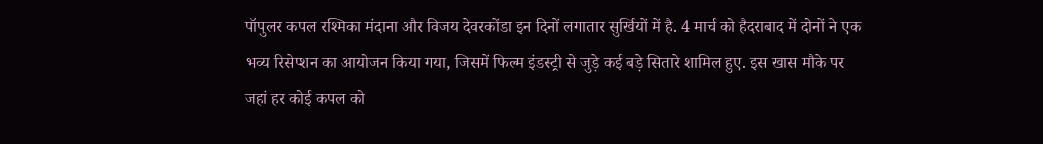पॉपुलर कपल रश्मिका मंदाना और विजय देवरकोंडा इन दिनों लगातार सुर्खियों में है. 4 मार्च को हैदराबाद में दोनों ने एक भव्य रिसेप्शन का आयोजन किया गया, जिसमें फिल्म इंडस्ट्री से जुड़े कई बड़े सितारे शामिल हुए. इस खास मौके पर जहां हर कोई कपल को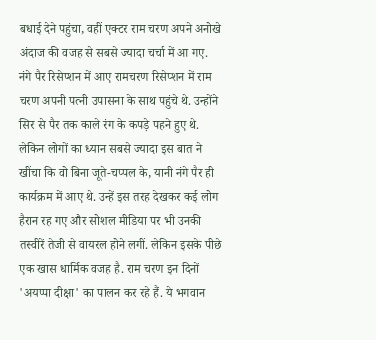बधाई देने पहुंचा, वहीं एक्टर राम चरण अपने अनोखे अंदाज की वजह से सबसे ज्यादा चर्चा में आ गए. नंगे पैर रिसेप्शन में आए रामचरण रिसेप्शन में राम चरण अपनी पत्नी उपासना के साथ पहुंचे थे. उन्होंने सिर से पैर तक काले रंग के कपड़े पहने हुए थे. लेकिन लोगों का ध्यान सबसे ज्यादा इस बात ने खींचा कि वो बिना जूते-चप्पल के, यानी नंगे पैर ही कार्यक्रम में आए थे. उन्हें इस तरह देखकर कई लोग हैरान रह गए और सोशल मीडिया पर भी उनकी तस्वीरें तेजी से वायरल होने लगीं. लेकिन इसके पीछे एक खास धार्मिक वजह है. राम चरण इन दिनों 'अयप्पा दीक्षा' का पालन कर रहे हैं. ये भगवान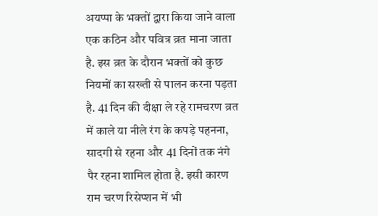अयप्पा के भक्तों द्वारा किया जाने वाला एक कठिन और पवित्र व्रत माना जाता है. इस व्रत के दौरान भक्तों को कुछ नियमों का सख्ती से पालन करना पड़ता है. 41 दिन की दीक्षा ले रहे रामचरण व्रत में काले या नीले रंग के कपड़े पहनना, सादगी से रहना और 41 दिनों तक नंगे पैर रहना शामिल होता है. इसी कारण राम चरण रिसेप्शन में भी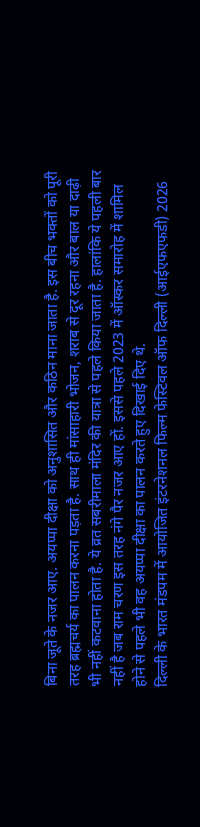बिना जूते के नजर आए. अयप्पा दीक्षा को अनुशासित और कठिन माना जाता है. इस बीच भक्तों को पूरी तरह ब्रह्मचर्य का पालन करना पड़ता है. साथ ही मांसाहारी भोजन, शराब से दूर रहना और बाल या दाढ़ी भी नहीं कटवाना होता है. ये व्रत सबरीमाला मंदिर की यात्रा से पहले किया जाता है. हालांकि ये पहली बार नहीं है जब राम चरण इस तरह नंगे पैर नजर आए हों. इससे पहले 2023 में ऑस्कर समारोह में शामिल होने से पहले भी वह अयप्पा दीक्षा का पालन करते हुए दिखाई दिए थे.
दिल्ली के भारत मंडपम में आयोजित इंटरनेशनल फिल्म फेस्टिवल ऑफ दिल्ली (आईएफएफडी) 2026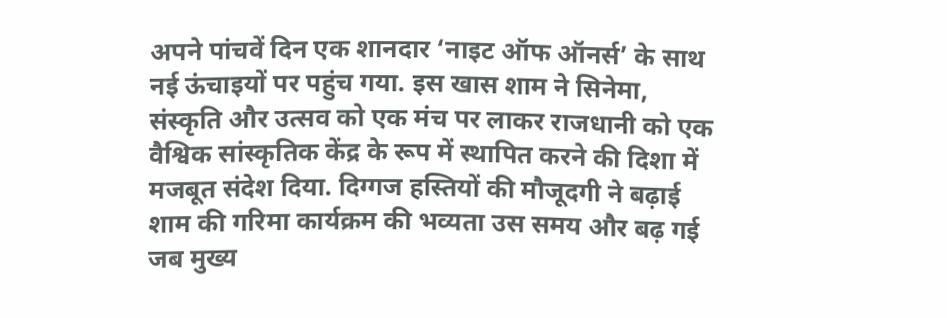अपने पांचवें दिन एक शानदार ‘नाइट ऑफ ऑनर्स’ के साथ नई ऊंचाइयों पर पहुंच गया. इस खास शाम ने सिनेमा, संस्कृति और उत्सव को एक मंच पर लाकर राजधानी को एक वैश्विक सांस्कृतिक केंद्र के रूप में स्थापित करने की दिशा में मजबूत संदेश दिया. दिग्गज हस्तियों की मौजूदगी ने बढ़ाई शाम की गरिमा कार्यक्रम की भव्यता उस समय और बढ़ गई जब मुख्य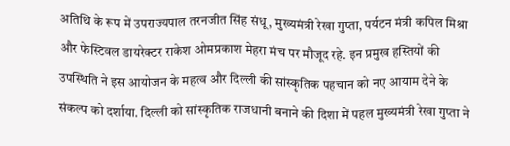अतिथि के रूप में उपराज्यपाल तरनजीत सिंह संधू, मुख्यमंत्री रेखा गुप्ता, पर्यटन मंत्री कपिल मिश्रा और फेस्टिवल डायरेक्टर राकेश ओमप्रकाश मेहरा मंच पर मौजूद रहे. इन प्रमुख हस्तियों की उपस्थिति ने इस आयोजन के महत्व और दिल्ली की सांस्कृतिक पहचान को नए आयाम देने के संकल्प को दर्शाया. दिल्ली को सांस्कृतिक राजधानी बनाने की दिशा में पहल मुख्यमंत्री रेखा गुप्ता ने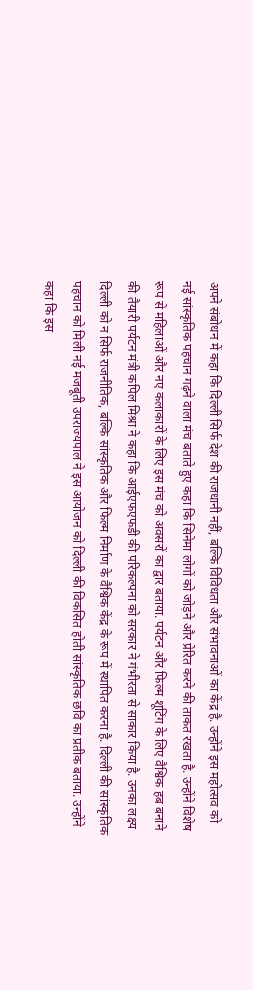अपने संबोधन में कहा कि दिल्ली सिर्फ देश की राजधानी नहीं, बल्कि विविधता और संभावनाओं का केंद्र है. उन्होंने इस महोत्सव को नई सांस्कृतिक पहचान गढ़ने वाला मंच बताते हुए कहा कि सिनेमा लोगों को जोड़ने और प्रेरित करने की ताकत रखता है. उन्होंने विशेष रूप से महिलाओं और नए कलाकारों के लिए इस मंच को अवसरों का द्वार बताया. पर्यटन और फिल्म शूटिंग के लिए वैश्विक हब बनाने की तैयारी पर्यटन मंत्री कपिल मिश्रा ने कहा कि आईएफएफडी की परिकल्पना को सरकार ने गंभीरता से साकार किया है. उनका लक्ष्य दिल्ली को न सिर्फ राजनीतिक, बल्कि सांस्कृतिक और फिल्म निर्माण के वैश्विक केंद्र के रूप में स्थापित करना है. दिल्ली की सांस्कृतिक पहचान को मिली नई मजबूती उपराज्यपाल ने इस आयोजन को दिल्ली की विकसित होती सांस्कृतिक छवि का प्रतीक बताया. उन्होंने कहा कि इस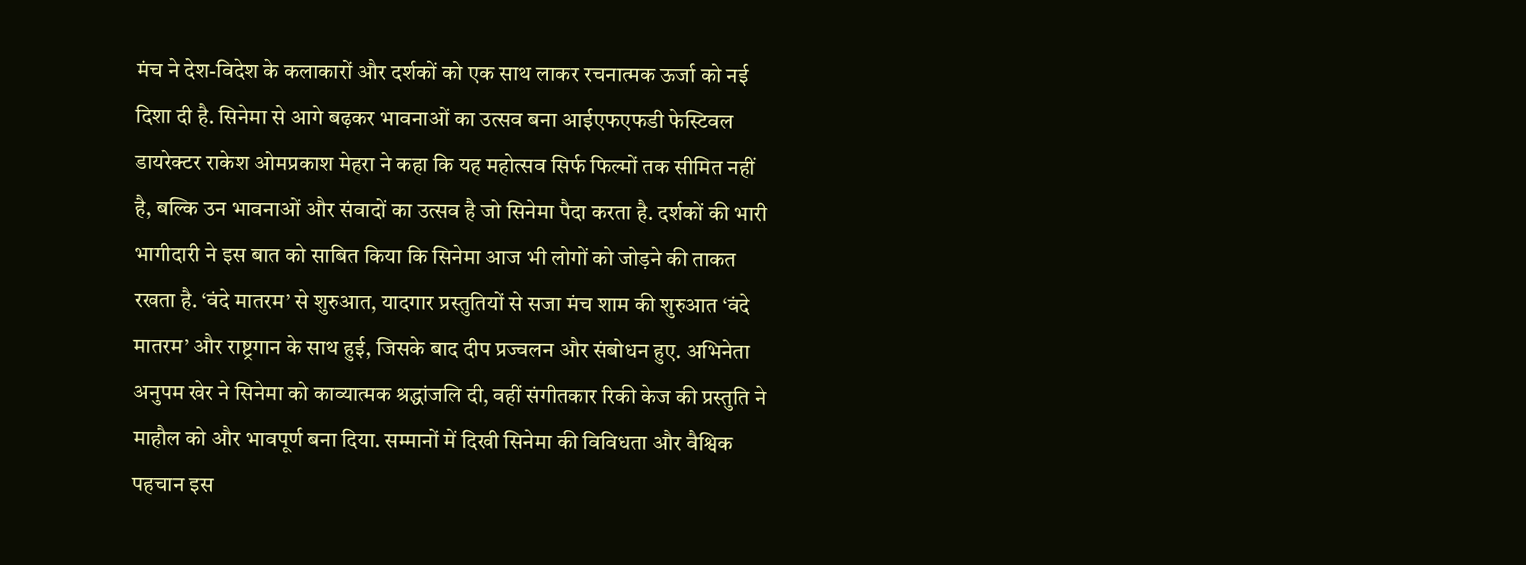मंच ने देश-विदेश के कलाकारों और दर्शकों को एक साथ लाकर रचनात्मक ऊर्जा को नई दिशा दी है. सिनेमा से आगे बढ़कर भावनाओं का उत्सव बना आईएफएफडी फेस्टिवल डायरेक्टर राकेश ओमप्रकाश मेहरा ने कहा कि यह महोत्सव सिर्फ फिल्मों तक सीमित नहीं है, बल्कि उन भावनाओं और संवादों का उत्सव है जो सिनेमा पैदा करता है. दर्शकों की भारी भागीदारी ने इस बात को साबित किया कि सिनेमा आज भी लोगों को जोड़ने की ताकत रखता है. ‘वंदे मातरम’ से शुरुआत, यादगार प्रस्तुतियों से सजा मंच शाम की शुरुआत ‘वंदे मातरम’ और राष्ट्रगान के साथ हुई, जिसके बाद दीप प्रज्वलन और संबोधन हुए. अभिनेता अनुपम खेर ने सिनेमा को काव्यात्मक श्रद्धांजलि दी, वहीं संगीतकार रिकी केज की प्रस्तुति ने माहौल को और भावपूर्ण बना दिया. सम्मानों में दिखी सिनेमा की विविधता और वैश्विक पहचान इस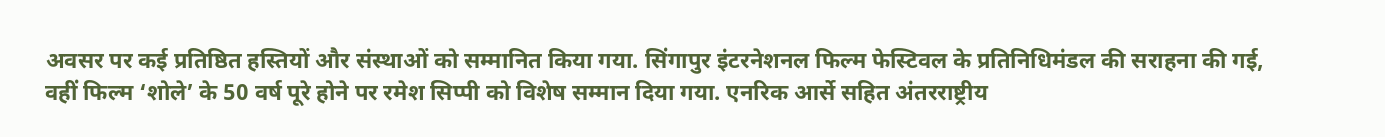अवसर पर कई प्रतिष्ठित हस्तियों और संस्थाओं को सम्मानित किया गया. सिंगापुर इंटरनेशनल फिल्म फेस्टिवल के प्रतिनिधिमंडल की सराहना की गई, वहीं फिल्म ‘शोले’ के 50 वर्ष पूरे होने पर रमेश सिप्पी को विशेष सम्मान दिया गया. एनरिक आर्से सहित अंतरराष्ट्रीय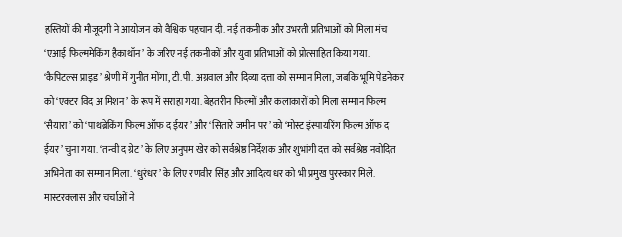हस्तियों की मौजूदगी ने आयोजन को वैश्विक पहचान दी. नई तकनीक और उभरती प्रतिभाओं को मिला मंच ‘एआई फिल्ममेकिंग हैकाथॉन’ के जरिए नई तकनीकों और युवा प्रतिभाओं को प्रोत्साहित किया गया. ‘कैपिटल्स प्राइड’ श्रेणी में गुनीत मोंगा, टी.पी. अग्रवाल और दिव्या दत्ता को सम्मान मिला, जबकि भूमि पेडनेकर को ‘एक्टर विद अ मिशन’ के रूप में सराहा गया. बेहतरीन फिल्मों और कलाकारों को मिला सम्मान फिल्म ‘सैयारा’ को ‘पाथब्रेकिंग फिल्म ऑफ द ईयर’ और ‘सितारे जमीन पर’ को ‘मोस्ट इंस्पायरिंग फिल्म ऑफ द ईयर’ चुना गया. ‘तन्वी द ग्रेट’ के लिए अनुपम खेर को सर्वश्रेष्ठ निर्देशक और शुभांगी दत्त को सर्वश्रेष्ठ नवोदित अभिनेता का सम्मान मिला. ‘धुरंधर’ के लिए रणवीर सिंह और आदित्य धर को भी प्रमुख पुरस्कार मिले. मास्टरक्लास और चर्चाओं ने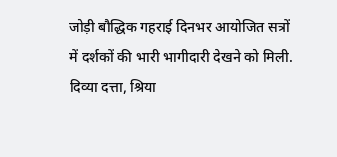जोड़ी बौद्धिक गहराई दिनभर आयोजित सत्रों में दर्शकों की भारी भागीदारी देखने को मिली. दिव्या दत्ता, श्रिया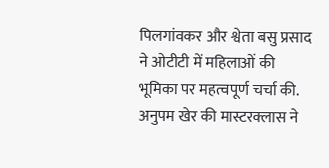पिलगांवकर और श्वेता बसु प्रसाद ने ओटीटी में महिलाओं की भूमिका पर महत्वपूर्ण चर्चा की. अनुपम खेर की मास्टरक्लास ने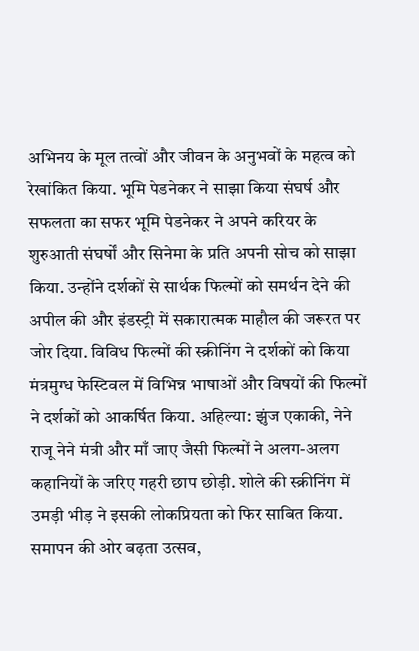अभिनय के मूल तत्वों और जीवन के अनुभवों के महत्व को रेखांकित किया. भूमि पेडनेकर ने साझा किया संघर्ष और सफलता का सफर भूमि पेडनेकर ने अपने करियर के शुरुआती संघर्षों और सिनेमा के प्रति अपनी सोच को साझा किया. उन्होंने दर्शकों से सार्थक फिल्मों को समर्थन देने की अपील की और इंडस्ट्री में सकारात्मक माहौल की जरूरत पर जोर दिया. विविध फिल्मों की स्क्रीनिंग ने दर्शकों को किया मंत्रमुग्ध फेस्टिवल में विभिन्न भाषाओं और विषयों की फिल्मों ने दर्शकों को आकर्षित किया. अहिल्या: झुंज एकाकी, नेने राजू नेने मंत्री और माँ जाए जैसी फिल्मों ने अलग-अलग कहानियों के जरिए गहरी छाप छोड़ी. शोले की स्क्रीनिंग में उमड़ी भीड़ ने इसकी लोकप्रियता को फिर साबित किया. समापन की ओर बढ़ता उत्सव,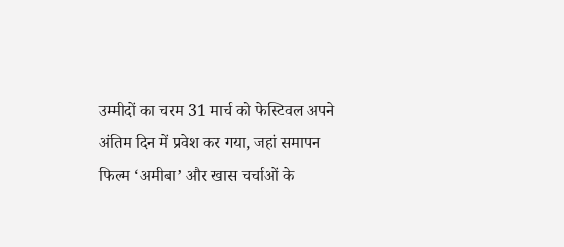उम्मीदों का चरम 31 मार्च को फेस्टिवल अपने अंतिम दिन में प्रवेश कर गया, जहां समापन फिल्म ‘अमीबा’ और खास चर्चाओं के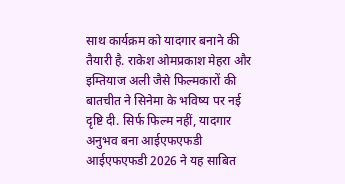साथ कार्यक्रम को यादगार बनाने की तैयारी है. राकेश ओमप्रकाश मेहरा और इम्तियाज अली जैसे फिल्मकारों की बातचीत ने सिनेमा के भविष्य पर नई दृष्टि दी. सिर्फ फिल्म नहीं, यादगार अनुभव बना आईएफएफडी आईएफएफडी 2026 ने यह साबित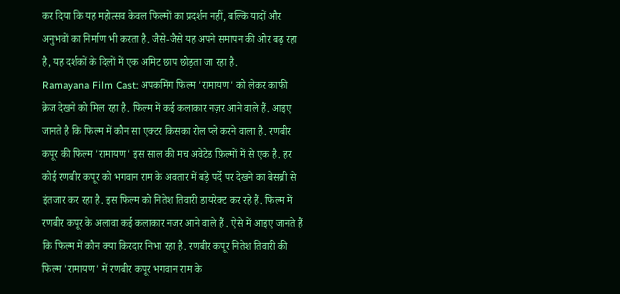कर दिया कि यह महोत्सव केवल फिल्मों का प्रदर्शन नहीं, बल्कि यादों और अनुभवों का निर्माण भी करता है. जैसे-जैसे यह अपने समापन की ओर बढ़ रहा है, यह दर्शकों के दिलों में एक अमिट छाप छोड़ता जा रहा है.
Ramayana Film Cast: अपकमिंग फिल्म 'रामायण' को लेकर काफी क्रेज देखने को मिल रहा है. फिल्म में कई कलाकार नज़र आने वाले हैं. आइए जानते है कि फिल्म में कौन सा एक्टर किसका रोल प्ले करने वाला है. रणबीर कपूर की फिल्म 'रामायण' इस साल की मच अवेटेड फ़िल्मों में से एक है. हर कोई रणबीर कपूर को भगवान राम के अवतार में बड़े पर्दे पर देखने का बेसब्री से इंतजार कर रहा है. इस फिल्म को नितेश तिवारी डायरेक्ट कर रहे हैं. फिल्म में रणबीर कपूर के अलावा कई कलाकार नजर आने वाले हैं . ऐसे में आइए जानते हैं कि फिल्म में कौन क्या किरदार निभा रहा है. रणबीर कपूर नितेश तिवारी की फिल्म 'रामायण' में रणबीर कपूर भगवान राम के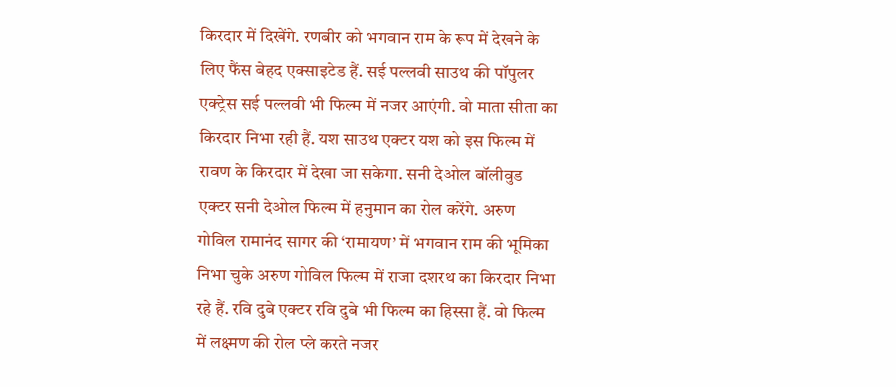किरदार में दिखेंगे. रणबीर को भगवान राम के रूप में देखने के लिए फैंस बेहद एक्साइटेड हैं. सई पल्लवी साउथ की पॉपुलर एक्ट्रेस सई पल्लवी भी फिल्म में नजर आएंगी. वो माता सीता का किरदार निभा रही हैं. यश साउथ एक्टर यश को इस फिल्म में रावण के किरदार में देखा जा सकेगा. सनी देओल बॉलीवुड एक्टर सनी देओल फिल्म में हनुमान का रोल करेंगे. अरुण गोविल रामानंद सागर की ‘रामायण’ में भगवान राम की भूमिका निभा चुके अरुण गोविल फिल्म में राजा दशरथ का किरदार निभा रहे हैं. रवि दुबे एक्टर रवि दुबे भी फिल्म का हिस्सा हैं. वो फिल्म में लक्ष्मण की रोल प्ले करते नजर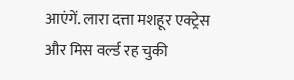आएंगें. लारा दत्ता मशहूर एक्ट्रेस और मिस वर्ल्ड रह चुकी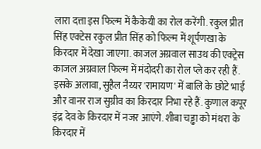लारा दत्ता इस फिल्म में कैकेयी का रोल करेंगी. रकुल प्रीत सिंह एक्टेस रकुल प्रीत सिंह को फिल्म में शूर्पणखा के किरदार में देखा जाएगा. काजल अग्रवाल साउथ की एक्ट्रेस काजल अग्रवाल फिल्म में मंदोदरी का रोल प्ले कर रही हैं. इसके अलावा, सुहैल नैय्यर 'रामायण' में बालि के छोटे भाई और वानर राज सुग्रीव का किरदार निभा रहे हैं. कुणाल कपूर इंद्र देव के किरदार में नजर आएंगे. शीबा चड्ढा को मंथरा के किरदार में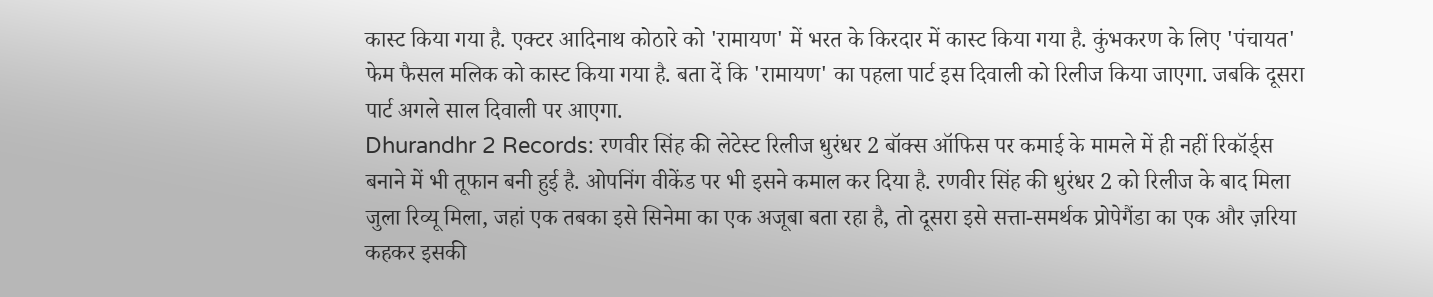कास्ट किया गया है. एक्टर आदिनाथ कोठारे को 'रामायण' में भरत के किरदार में कास्ट किया गया है. कुंभकरण के लिए 'पंचायत' फेम फैसल मलिक को कास्ट किया गया है. बता दें कि 'रामायण' का पहला पार्ट इस दिवाली को रिलीज किया जाएगा. जबकि दूसरा पार्ट अगले साल दिवाली पर आएगा.
Dhurandhr 2 Records: रणवीर सिंह की लेटेस्ट रिलीज धुरंधर 2 बॉक्स ऑफिस पर कमाई के मामले में ही नहीं रिकॉर्ड्स बनाने में भी तूफान बनी हुई है. ओपनिंग वीकेंड पर भी इसने कमाल कर दिया है. रणवीर सिंह की धुरंधर 2 को रिलीज के बाद मिला जुला रिव्यू मिला, जहां एक तबका इसे सिनेमा का एक अजूबा बता रहा है, तो दूसरा इसे सत्ता-समर्थक प्रोपेगैंडा का एक और ज़रिया कहकर इसकी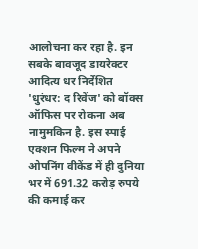आलोचना कर रहा है. इन सबके बावजूद डायरेक्टर आदित्य धर निर्देशित 'धुरंधर: द रिवेंज' को बॉक्स ऑफिस पर रोकना अब नामुमकिन है. इस स्पाई एक्शन फिल्म ने अपने ओपनिंग वीकेंड में ही दुनिया भर में 691.32 करोड़ रुपये की कमाई कर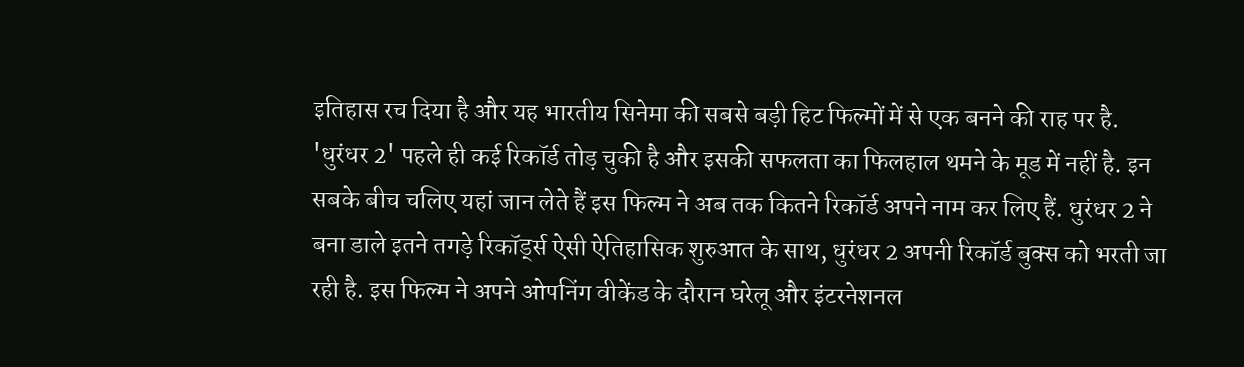इतिहास रच दिया है और यह भारतीय सिनेमा की सबसे बड़ी हिट फिल्मों में से एक बनने की राह पर है. 'धुरंधर 2' पहले ही कई रिकॉर्ड तोड़ चुकी है और इसकी सफलता का फिलहाल थमने के मूड में नहीं है. इन सबके बीच चलिए यहां जान लेते हैं इस फिल्म ने अब तक कितने रिकॉर्ड अपने नाम कर लिए हैं. धुरंधर 2 ने बना डाले इतने तगड़े रिकॉर्ड्स ऐसी ऐतिहासिक शुरुआत के साथ, धुरंधर 2 अपनी रिकॉर्ड बुक्स को भरती जा रही है. इस फिल्म ने अपने ओपनिंग वीकेंड के दौरान घरेलू और इंटरनेशनल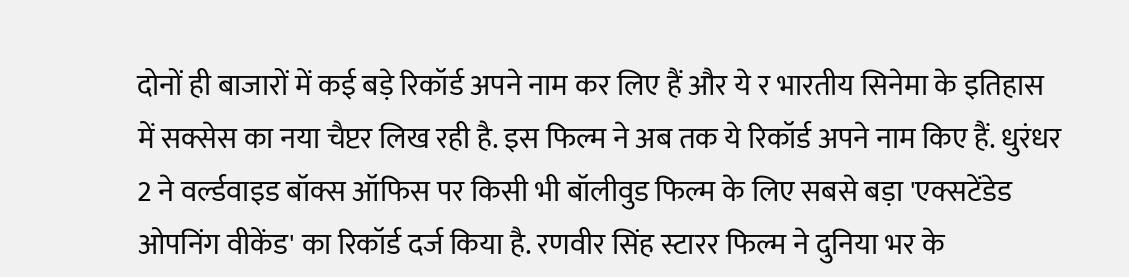दोनों ही बाजारों में कई बड़े रिकॉर्ड अपने नाम कर लिए हैं और ये र भारतीय सिनेमा के इतिहास में सक्सेस का नया चैप्टर लिख रही है. इस फिल्म ने अब तक ये रिकॉर्ड अपने नाम किए हैं. धुरंधर 2 ने वर्ल्डवाइड बॉक्स ऑफिस पर किसी भी बॉलीवुड फिल्म के लिए सबसे बड़ा 'एक्सटेंडेड ओपनिंग वीकेंड' का रिकॉर्ड दर्ज किया है. रणवीर सिंह स्टारर फिल्म ने दुनिया भर के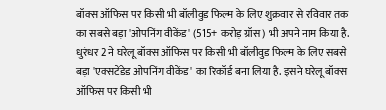बॉक्स ऑफिस पर किसी भी बॉलीवुड फिल्म के लिए शुक्रवार से रविवार तक का सबसे बड़ा 'ओपनिंग वीकेंड' (515+ करोड़ ग्रॉस) भी अपने नाम किया है. धुरंधर 2 ने घरेलू बॉक्स ऑफिस पर किसी भी बॉलीवुड फिल्म के लिए सबसे बड़ा 'एक्सटेंडेड ओपनिंग वीकेंड' का रिकॉर्ड बना लिया है. इसने घरेलू बॉक्स ऑफिस पर किसी भी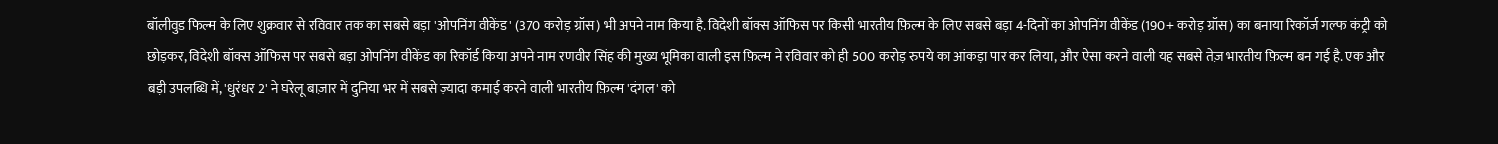बॉलीवुड फिल्म के लिए शुक्रवार से रविवार तक का सबसे बड़ा 'ओपनिंग वीकेंड' (370 करोड़ ग्रॉस) भी अपने नाम किया है. विदेशी बॉक्स ऑफिस पर किसी भारतीय फ़िल्म के लिए सबसे बड़ा 4-दिनों का ओपनिंग वीकेंड (190+ करोड़ ग्रॉस) का बनाया रिकॉर्ज गल्फ कंट्री को छोड़कर, विदेशी बॉक्स ऑफिस पर सबसे बड़ा ओपनिंग वीकेंड का रिकॉर्ड किया अपने नाम रणवीर सिंह की मुख्य भूमिका वाली इस फ़िल्म ने रविवार को ही 500 करोड़ रुपये का आंकड़ा पार कर लिया, और ऐसा करने वाली यह सबसे तेज़ भारतीय फ़िल्म बन गई है. एक और बड़ी उपलब्धि में, 'धुरंधर 2' ने घरेलू बाज़ार में दुनिया भर में सबसे ज़्यादा कमाई करने वाली भारतीय फ़िल्म 'दंगल' को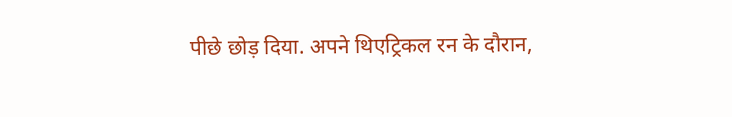पीछे छोड़ दिया. अपने थिएट्रिकल रन के दौरान,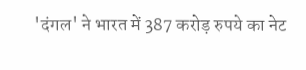'दंगल' ने भारत में 387 करोड़ रुपये का नेट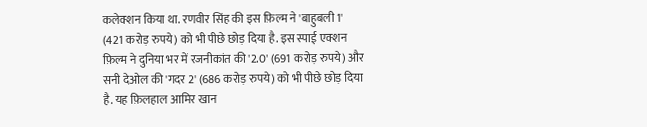कलेक्शन किया था. रणवीर सिंह की इस फ़िल्म ने 'बाहुबली 1' (421 करोड़ रुपये) को भी पीछे छोड़ दिया है. इस स्पाई एक्शन फ़िल्म ने दुनिया भर में रजनीकांत की '2.0' (691 करोड़ रुपये) और सनी देओल की 'गदर 2' (686 करोड़ रुपये) को भी पीछे छोड़ दिया है. यह फ़िलहाल आमिर खान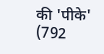की 'पीके' (792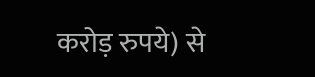करोड़ रुपये) से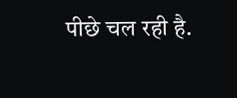पीछे चल रही है.